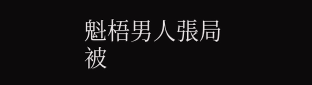魁梧男人張局被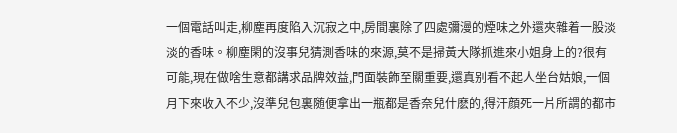一個電話叫走,柳塵再度陷入沉寂之中,房間裏除了四處彌漫的煙味之外還夾雜着一股淡淡的香味。柳塵閑的沒事兒猜測香味的來源,莫不是掃黃大隊抓進來小姐身上的?很有可能,現在做啥生意都講求品牌效益,門面裝飾至關重要,還真别看不起人坐台姑娘,一個月下來收入不少,沒準兒包裏随便拿出一瓶都是香奈兒什麽的,得汗顔死一片所謂的都市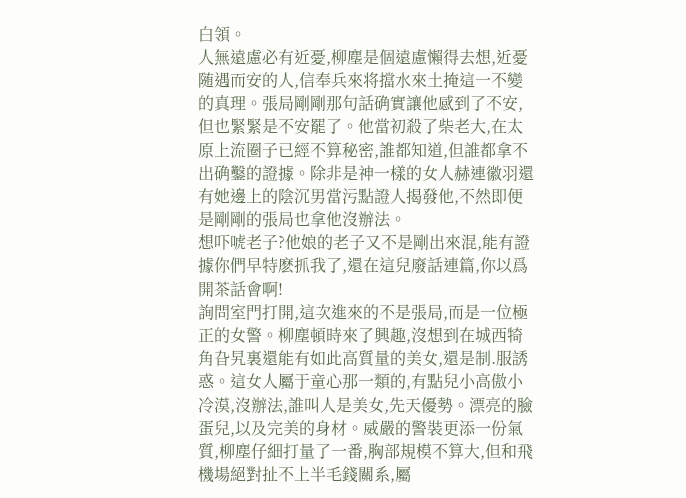白領。
人無遠慮必有近憂,柳塵是個遠慮懶得去想,近憂随遇而安的人,信奉兵來将擋水來土掩這一不變的真理。張局剛剛那句話确實讓他感到了不安,但也緊緊是不安罷了。他當初殺了柴老大,在太原上流圈子已經不算秘密,誰都知道,但誰都拿不出确鑿的證據。除非是神一樣的女人赫連徽羽還有她邊上的陰沉男當污點證人揭發他,不然即便是剛剛的張局也拿他沒辦法。
想吓唬老子?他娘的老子又不是剛出來混,能有證據你們早特麽抓我了,還在這兒廢話連篇,你以爲開茶話會啊!
詢問室門打開,這次進來的不是張局,而是一位極正的女警。柳塵頓時來了興趣,沒想到在城西犄角旮旯裏還能有如此高質量的美女,還是制.服誘惑。這女人屬于童心那一類的,有點兒小高傲小冷漠,沒辦法,誰叫人是美女,先天優勢。漂亮的臉蛋兒,以及完美的身材。威嚴的警裝更添一份氣質,柳塵仔細打量了一番,胸部規模不算大,但和飛機場絕對扯不上半毛錢關系,屬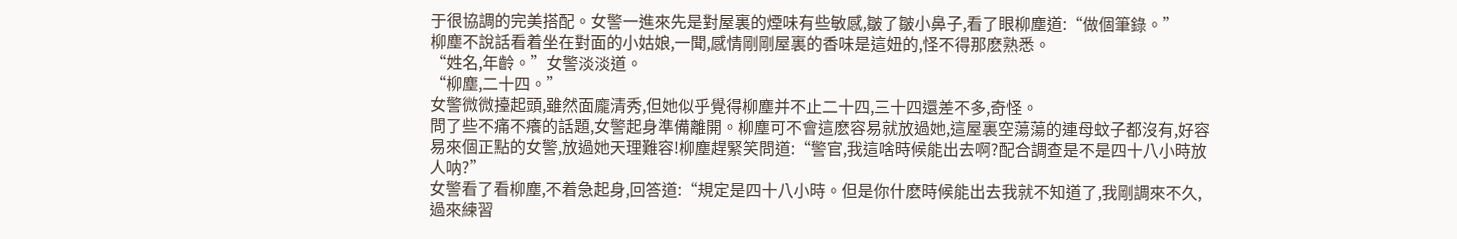于很協調的完美搭配。女警一進來先是對屋裏的煙味有些敏感,皺了皺小鼻子,看了眼柳塵道:“做個筆錄。”
柳塵不說話看着坐在對面的小姑娘,一聞,感情剛剛屋裏的香味是這妞的,怪不得那麽熟悉。
“姓名,年齡。”女警淡淡道。
“柳塵,二十四。”
女警微微擡起頭,雖然面龐清秀,但她似乎覺得柳塵并不止二十四,三十四還差不多,奇怪。
問了些不痛不癢的話題,女警起身準備離開。柳塵可不會這麽容易就放過她,這屋裏空蕩蕩的連母蚊子都沒有,好容易來個正點的女警,放過她天理難容!柳塵趕緊笑問道:“警官,我這啥時候能出去啊?配合調查是不是四十八小時放人呐?”
女警看了看柳塵,不着急起身,回答道:“規定是四十八小時。但是你什麽時候能出去我就不知道了,我剛調來不久,過來練習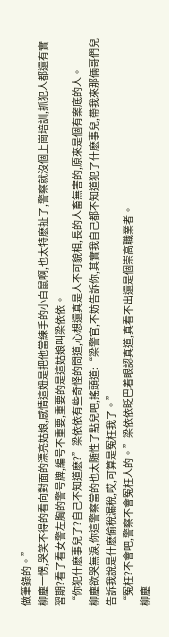做筆錄的。”
柳塵一愣,哭笑不得的看向對面的漂亮姑娘,感情這妞是把他當練手的小白鼠啊,也太特麽扯了,警察就沒個上崗培訓,抓犯人都還有實習期?看了看女警左胸的警号牌,編号不重要,重要的是這姑娘叫梁依依。
“你犯什麽事兒了?自己不知道麽?”梁依依有些奇怪的問道,心想還真是人不可貌相,長的人畜無害的,原來是個有案底的人。
柳塵欲哭無淚,你這警察當的也太随性了點兒吧,搖頭道:“梁警官,不妨告訴你,其實我自己都不知道犯了什麽事兒,帶我來那倆哥們兒告訴我說是什麽偷稅漏稅,哎,可算是冤枉我了。”
“冤枉?不會吧,警察不會冤枉人的。”梁依依眨巴着眼認真道,真看不出還是個崇高職業者。
柳塵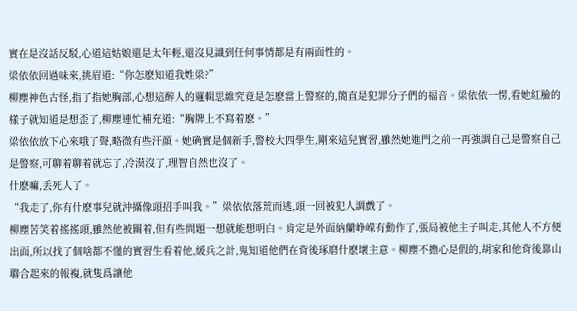實在是沒話反駁,心道這姑娘還是太年輕,還沒見識到任何事情都是有兩面性的。
梁依依回過味來,挑眉道:“你怎麽知道我姓梁?”
柳塵神色古怪,指了指她胸部,心想這醉人的邏輯思維究竟是怎麽當上警察的,簡直是犯罪分子們的福音。梁依依一愣,看她紅臉的樣子就知道是想歪了,柳塵連忙補充道:“胸牌上不寫着麽。”
梁依依放下心來哦了聲,略微有些汗顔。她确實是個新手,警校大四學生,剛來這兒實習,雖然她進門之前一再強調自己是警察自己是警察,可聊着聊着就忘了,冷漠沒了,理智自然也沒了。
什麽嘛,丢死人了。
“我走了,你有什麽事兒就沖攝像頭招手叫我。”梁依依落荒而逃,頭一回被犯人調戲了。
柳塵苦笑着搖搖頭,雖然他被關着,但有些問題一想就能想明白。肯定是外面納蘭峥嵘有動作了,張局被他主子叫走,其他人不方便出面,所以找了個啥都不懂的實習生看着他,緩兵之計,鬼知道他們在背後琢磨什麽壞主意。柳塵不擔心是假的,胡家和他背後靠山聯合起來的報複,就隻爲讓他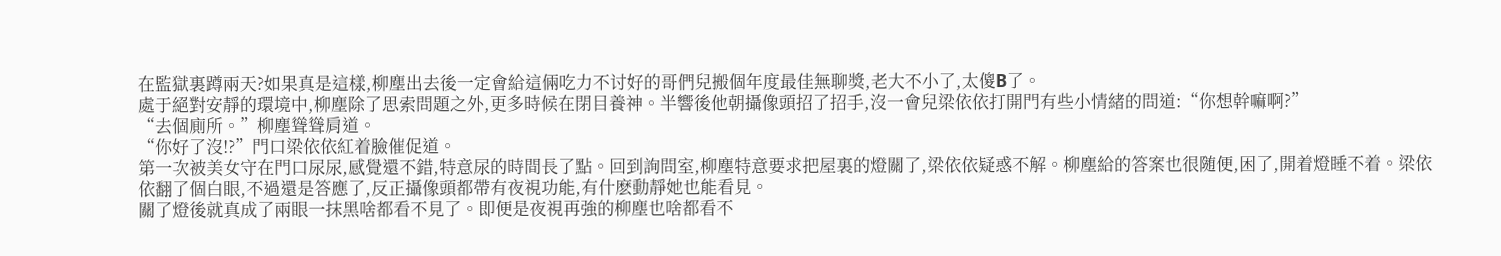在監獄裏蹲兩天?如果真是這樣,柳塵出去後一定會給這倆吃力不讨好的哥們兒搬個年度最佳無聊獎,老大不小了,太傻B了。
處于絕對安靜的環境中,柳塵除了思索問題之外,更多時候在閉目養神。半響後他朝攝像頭招了招手,沒一會兒梁依依打開門有些小情緒的問道:“你想幹嘛啊?”
“去個廁所。”柳塵聳聳肩道。
“你好了沒!?”門口梁依依紅着臉催促道。
第一次被美女守在門口尿尿,感覺還不錯,特意尿的時間長了點。回到詢問室,柳塵特意要求把屋裏的燈關了,梁依依疑惑不解。柳塵給的答案也很随便,困了,開着燈睡不着。梁依依翻了個白眼,不過還是答應了,反正攝像頭都帶有夜視功能,有什麽動靜她也能看見。
關了燈後就真成了兩眼一抹黑啥都看不見了。即便是夜視再強的柳塵也啥都看不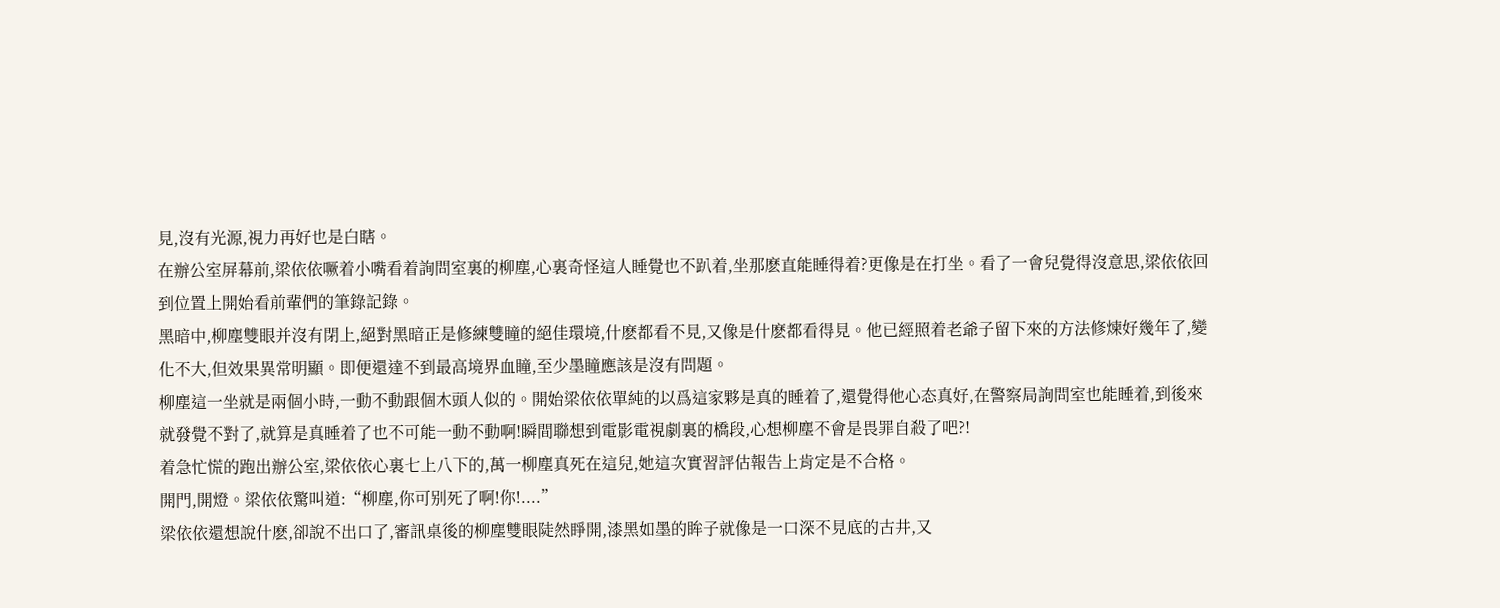見,沒有光源,視力再好也是白瞎。
在辦公室屏幕前,梁依依噘着小嘴看着詢問室裏的柳塵,心裏奇怪這人睡覺也不趴着,坐那麽直能睡得着?更像是在打坐。看了一會兒覺得沒意思,梁依依回到位置上開始看前輩們的筆錄記錄。
黑暗中,柳塵雙眼并沒有閉上,絕對黑暗正是修練雙瞳的絕佳環境,什麽都看不見,又像是什麽都看得見。他已經照着老爺子留下來的方法修煉好幾年了,變化不大,但效果異常明顯。即便還達不到最高境界血瞳,至少墨瞳應該是沒有問題。
柳塵這一坐就是兩個小時,一動不動跟個木頭人似的。開始梁依依單純的以爲這家夥是真的睡着了,還覺得他心态真好,在警察局詢問室也能睡着,到後來就發覺不對了,就算是真睡着了也不可能一動不動啊!瞬間聯想到電影電視劇裏的橋段,心想柳塵不會是畏罪自殺了吧?!
着急忙慌的跑出辦公室,梁依依心裏七上八下的,萬一柳塵真死在這兒,她這次實習評估報告上肯定是不合格。
開門,開燈。梁依依驚叫道:“柳塵,你可别死了啊!你!....”
梁依依還想說什麽,卻說不出口了,審訊桌後的柳塵雙眼陡然睜開,漆黑如墨的眸子就像是一口深不見底的古井,又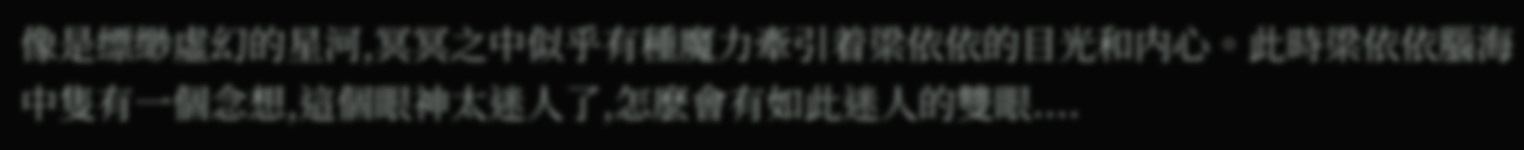像是缥缈虛幻的星河,冥冥之中似乎有種魔力牽引着梁依依的目光和内心。此時梁依依腦海中隻有一個念想,這個眼神太迷人了,怎麽會有如此迷人的雙眼....